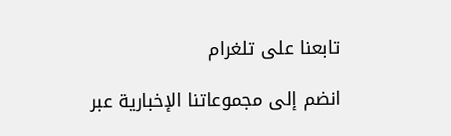تابعنا على تلغرام

انضم إلى مجموعاتنا الإخبارية عبر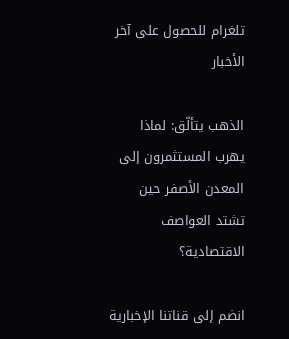تلغرام للحصول على آخر الأخبار

الذهب يتألّق: لماذا يهرب المستثمرون إلى المعدن الأصفر حين تشتد العواصف الاقتصادية؟

انضم إلى قناتنا الإخبارية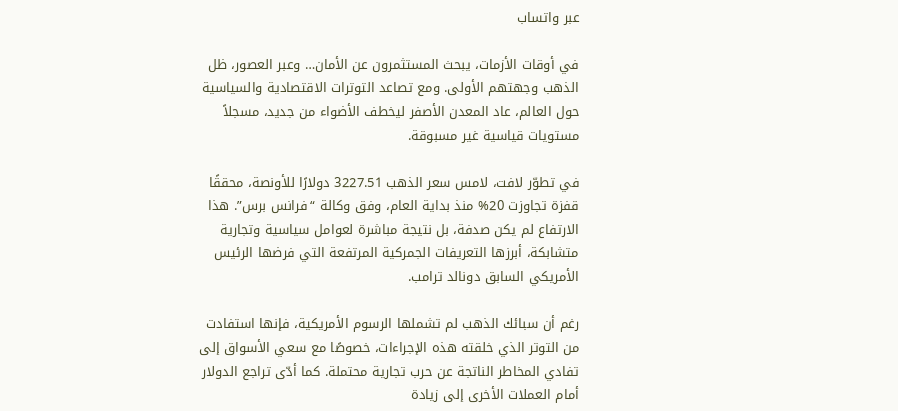عبر واتساب

في أوقات الأزمات، يبحث المستثمرون عن الأمان… وعبر العصور، ظل الذهب وجهتهم الأولى. ومع تصاعد التوترات الاقتصادية والسياسية حول العالم، عاد المعدن الأصفر ليخطف الأضواء من جديد، مسجلاً مستويات قياسية غير مسبوقة.

في تطوّر لافت، لامس سعر الذهب 3227.51 دولارًا للأونصة، محققًا قفزة تجاوزت 20% منذ بداية العام، وفق وكالة “فرانس برس”. هذا الارتفاع لم يكن صدفة، بل نتيجة مباشرة لعوامل سياسية وتجارية متشابكة، أبرزها التعريفات الجمركية المرتفعة التي فرضها الرئيس الأمريكي السابق دونالد ترامب.

رغم أن سبائك الذهب لم تشملها الرسوم الأمريكية، فإنها استفادت من التوتر الذي خلقته هذه الإجراءات، خصوصًا مع سعي الأسواق إلى تفادي المخاطر الناتجة عن حرب تجارية محتملة. كما أدّى تراجع الدولار أمام العملات الأخرى إلى زيادة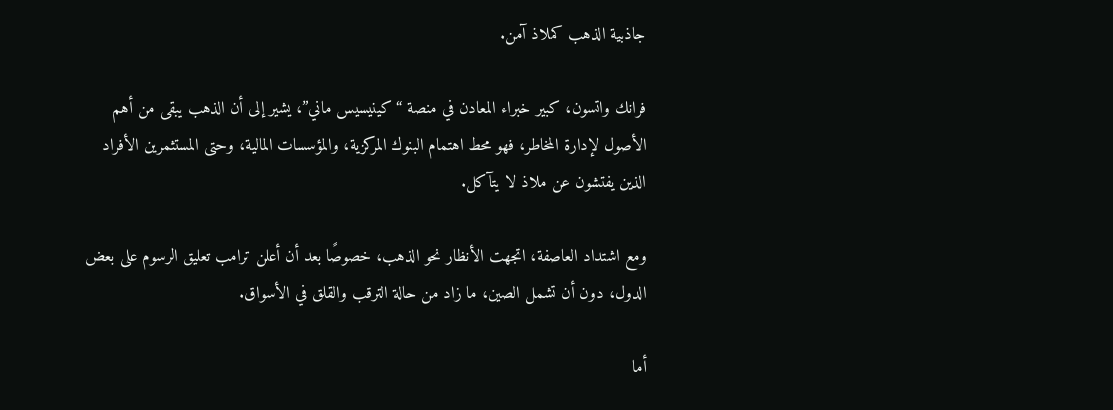جاذبية الذهب كملاذ آمن.

فرانك واتسون، كبير خبراء المعادن في منصة “كينيسيس ماني”، يشير إلى أن الذهب يبقى من أهم الأصول لإدارة المخاطر، فهو محط اهتمام البنوك المركزية، والمؤسسات المالية، وحتى المستثمرين الأفراد الذين يفتشون عن ملاذ لا يتآكل.

ومع اشتداد العاصفة، اتجهت الأنظار نحو الذهب، خصوصًا بعد أن أعلن ترامب تعليق الرسوم على بعض الدول، دون أن تشمل الصين، ما زاد من حالة الترقب والقلق في الأسواق.

أما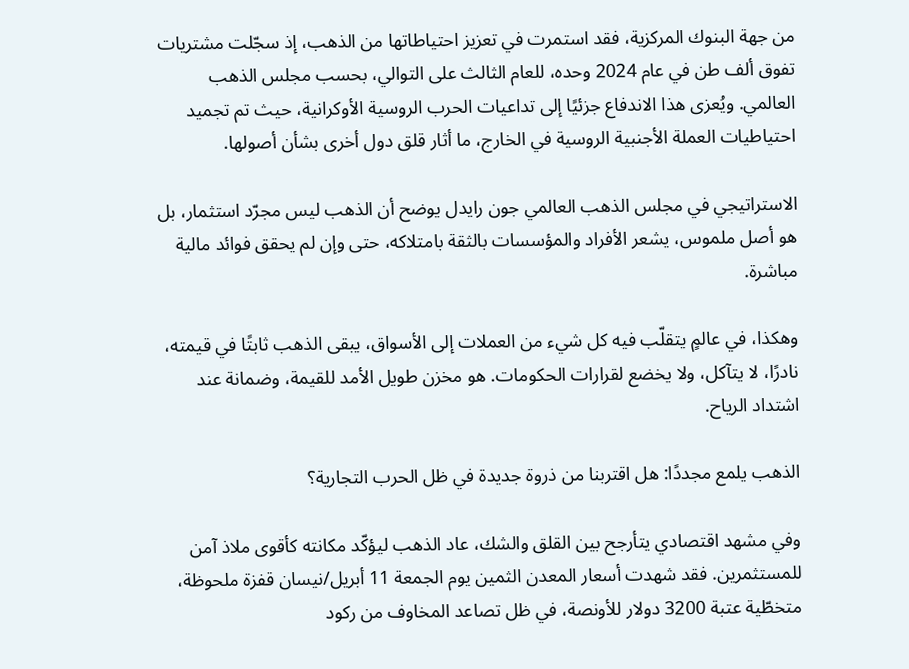من جهة البنوك المركزية، فقد استمرت في تعزيز احتياطاتها من الذهب، إذ سجّلت مشتريات تفوق ألف طن في عام 2024 وحده، للعام الثالث على التوالي، بحسب مجلس الذهب العالمي. ويُعزى هذا الاندفاع جزئيًا إلى تداعيات الحرب الروسية الأوكرانية، حيث تم تجميد احتياطيات العملة الأجنبية الروسية في الخارج، ما أثار قلق دول أخرى بشأن أصولها.

الاستراتيجي في مجلس الذهب العالمي جون رايدل يوضح أن الذهب ليس مجرّد استثمار، بل هو أصل ملموس، يشعر الأفراد والمؤسسات بالثقة بامتلاكه، حتى وإن لم يحقق فوائد مالية مباشرة.

وهكذا، في عالمٍ يتقلّب فيه كل شيء من العملات إلى الأسواق، يبقى الذهب ثابتًا في قيمته، نادرًا، لا يتآكل، ولا يخضع لقرارات الحكومات. هو مخزن طويل الأمد للقيمة، وضمانة عند اشتداد الرياح.

الذهب يلمع مجددًا: هل اقتربنا من ذروة جديدة في ظل الحرب التجارية؟

وفي مشهد اقتصادي يتأرجح بين القلق والشك، عاد الذهب ليؤكّد مكانته كأقوى ملاذ آمن للمستثمرين. فقد شهدت أسعار المعدن الثمين يوم الجمعة 11 أبريل/نيسان قفزة ملحوظة، متخطّية عتبة 3200 دولار للأونصة، في ظل تصاعد المخاوف من ركود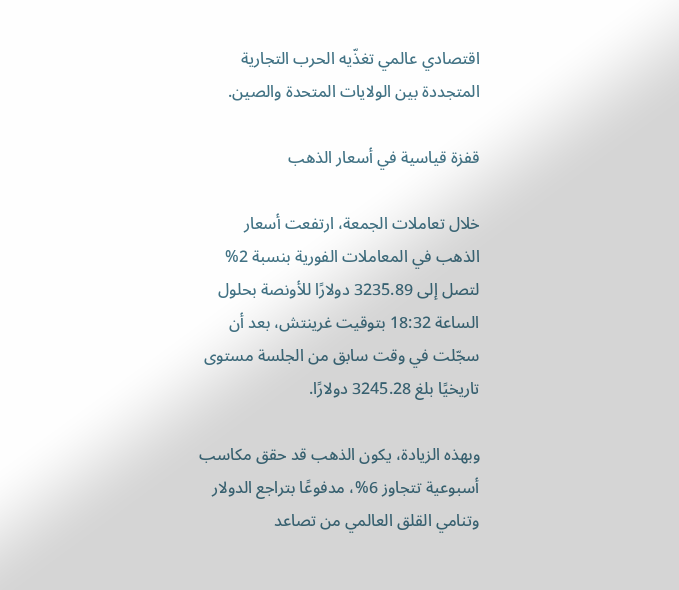اقتصادي عالمي تغذّيه الحرب التجارية المتجددة بين الولايات المتحدة والصين.

قفزة قياسية في أسعار الذهب

خلال تعاملات الجمعة، ارتفعت أسعار الذهب في المعاملات الفورية بنسبة 2% لتصل إلى 3235.89 دولارًا للأونصة بحلول الساعة 18:32 بتوقيت غرينتش، بعد أن سجّلت في وقت سابق من الجلسة مستوى تاريخيًا بلغ 3245.28 دولارًا.

وبهذه الزيادة، يكون الذهب قد حقق مكاسب أسبوعية تتجاوز 6%، مدفوعًا بتراجع الدولار وتنامي القلق العالمي من تصاعد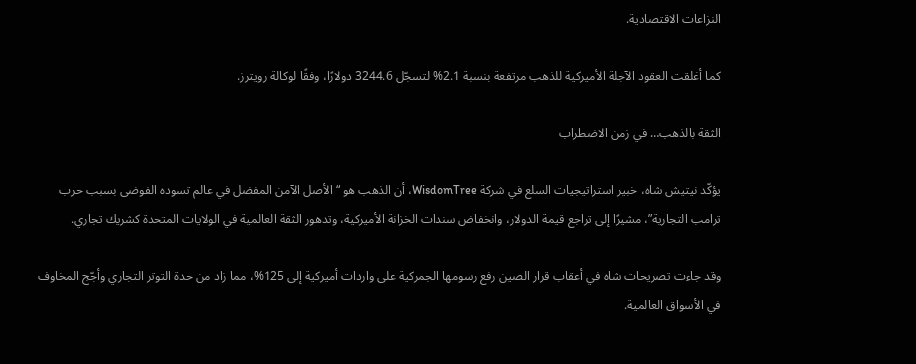النزاعات الاقتصادية.

كما أغلقت العقود الآجلة الأميركية للذهب مرتفعة بنسبة 2.1% لتسجّل 3244.6 دولارًا، وفقًا لوكالة رويترز.

الثقة بالذهب… في زمن الاضطراب

يؤكّد نيتيش شاه، خبير استراتيجيات السلع في شركة WisdomTree، أن الذهب هو “الأصل الآمن المفضل في عالم تسوده الفوضى بسبب حرب ترامب التجارية”، مشيرًا إلى تراجع قيمة الدولار، وانخفاض سندات الخزانة الأميركية، وتدهور الثقة العالمية في الولايات المتحدة كشريك تجاري.

وقد جاءت تصريحات شاه في أعقاب قرار الصين رفع رسومها الجمركية على واردات أميركية إلى 125%، مما زاد من حدة التوتر التجاري وأجّج المخاوف في الأسواق العالمية.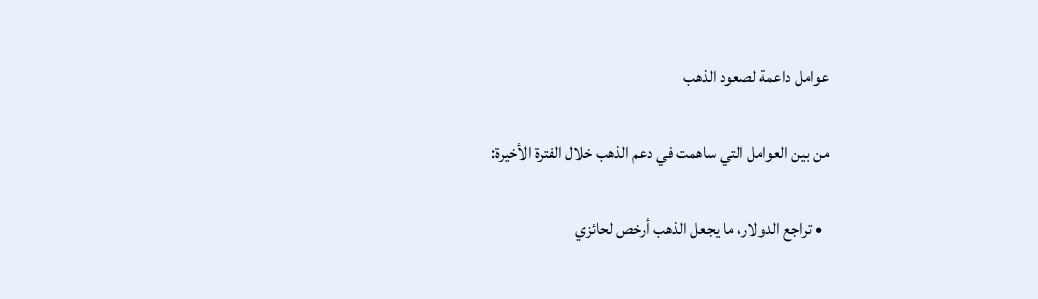عوامل داعمة لصعود الذهب

من بين العوامل التي ساهمت في دعم الذهب خلال الفترة الأخيرة:

  • تراجع الدولار، ما يجعل الذهب أرخص لحائزي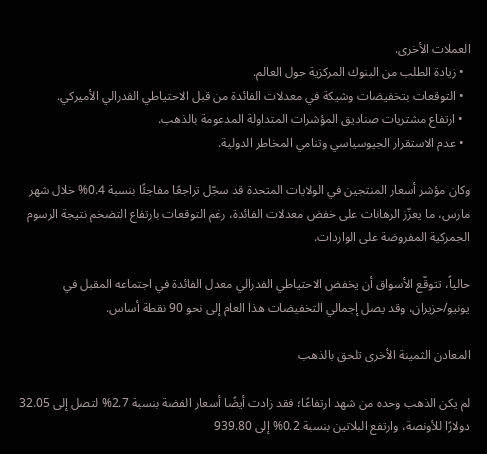العملات الأخرى.
  • زيادة الطلب من البنوك المركزية حول العالم.
  • التوقعات بتخفيضات وشيكة في معدلات الفائدة من قبل الاحتياطي الفدرالي الأميركي.
  • ارتفاع مشتريات صناديق المؤشرات المتداولة المدعومة بالذهب.
  • عدم الاستقرار الجيوسياسي وتنامي المخاطر الدولية.

وكان مؤشر أسعار المنتجين في الولايات المتحدة قد سجّل تراجعًا مفاجئًا بنسبة 0.4% خلال شهر مارس، ما يعزّز الرهانات على خفض معدلات الفائدة، رغم التوقعات بارتفاع التضخم نتيجة الرسوم الجمركية المفروضة على الواردات.

حالياً، تتوقّع الأسواق أن يخفض الاحتياطي الفدرالي معدل الفائدة في اجتماعه المقبل في يونيو/حزيران، وقد يصل إجمالي التخفيضات هذا العام إلى نحو 90 نقطة أساس.

المعادن الثمينة الأخرى تلحق بالذهب

لم يكن الذهب وحده من شهد ارتفاعًا؛ فقد زادت أيضًا أسعار الفضة بنسبة 2.7% لتصل إلى 32.05 دولارًا للأونصة، وارتفع البلاتين بنسبة 0.2% إلى 939.80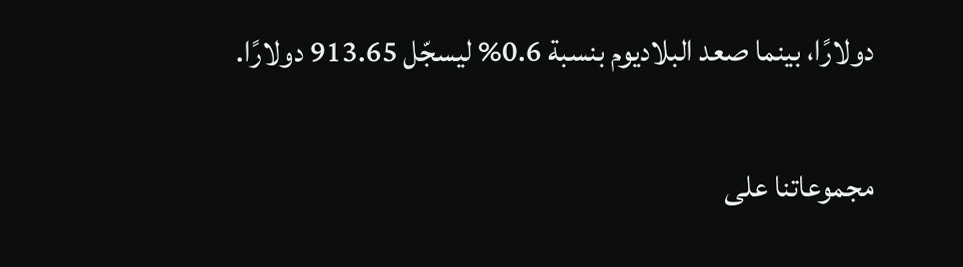دولارًا، بينما صعد البلاديوم بنسبة 0.6% ليسجّل 913.65 دولارًا.

مجموعاتنا على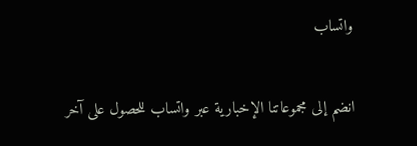واتساب

انضم إلى مجموعاتنا الإخبارية عبر واتساب للحصول على آخر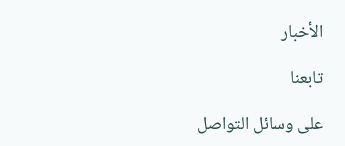الأخبار

تابعنا

على وسائل التواصل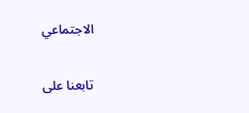الاجتماعي

تابعنا على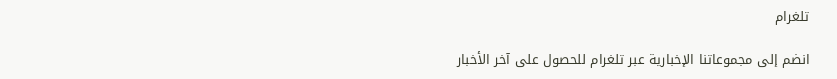تلغرام

انضم إلى مجموعاتنا الإخبارية عبر تلغرام للحصول على آخر الأخبار